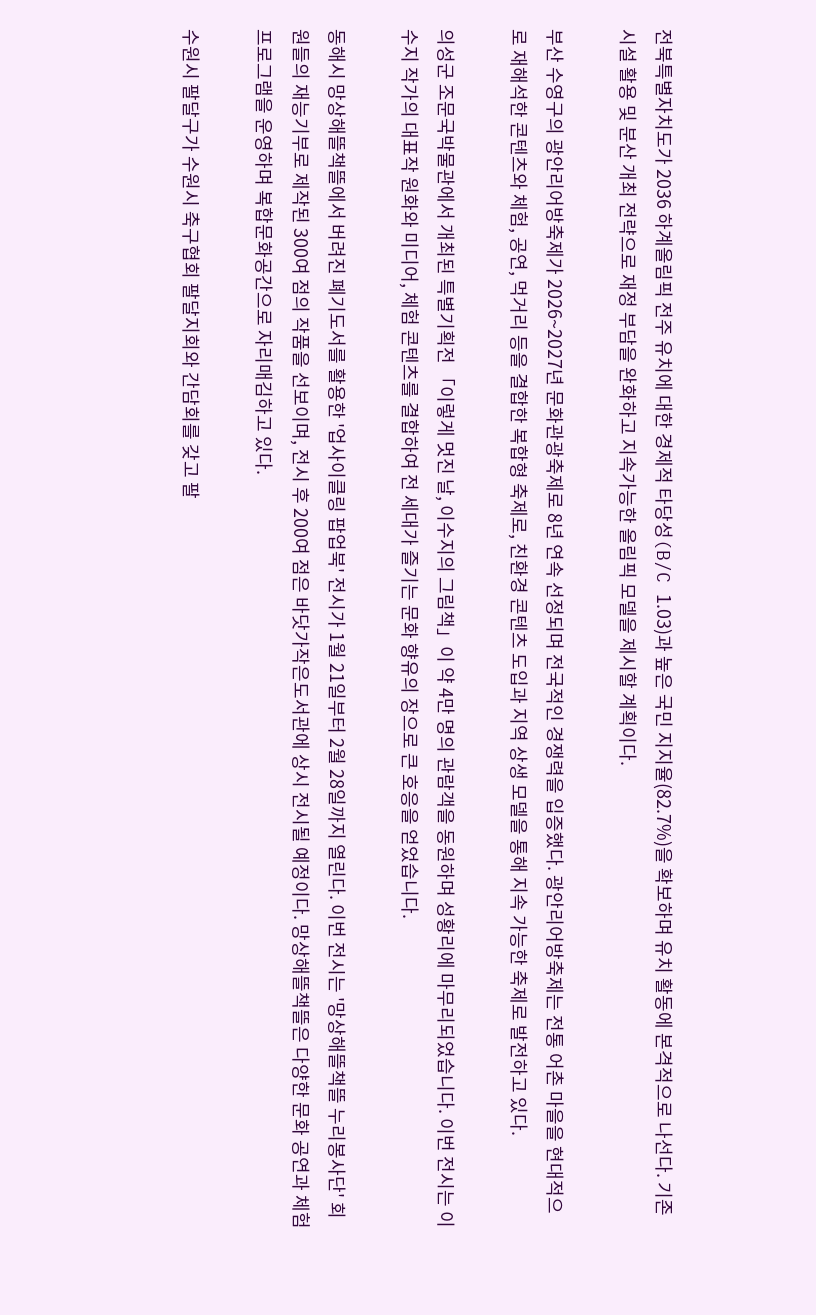전북특별자치도가 2036 하계올림픽 전주 유치에 대한 경제적 타당성(B/C 1.03)과 높은 국민 지지율(82.7%)을 확보하며 유치 활동에 본격적으로 나선다. 기존 시설 활용 및 분산 개최 전략으로 재정 부담을 완화하고 지속가능한 올림픽 모델을 제시할 계획이다.

부산 수영구의 광안리어방축제가 2026~2027년 문화관광축제로 8년 연속 선정되며 전국적인 경쟁력을 입증했다. 광안리어방축제는 전통 어촌 마을을 현대적으로 재해석한 콘텐츠와 체험, 공연, 먹거리 등을 결합한 복합형 축제로, 친환경 콘텐츠 도입과 지역 상생 모델을 통해 지속 가능한 축제로 발전하고 있다.

의성군 조문국박물관에서 개최된 특별기획전 「이렇게 멋진 날, 이수지의 그림책」이 약 4만 명의 관람객을 동원하며 성황리에 마무리되었습니다. 이번 전시는 이수지 작가의 대표작 원화와 미디어, 체험 콘텐츠를 결합하여 전 세대가 즐기는 문화 향유의 장으로 큰 호응을 얻었습니다.

동해시 망상해뜰책뜰에서 버려진 폐기도서를 활용한 '업사이클링 팝업북' 전시가 1월 21일부터 2월 28일까지 열린다. 이번 전시는 '망상해뜰책뜰 누리봉사단' 회원들의 재능기부로 제작된 300여 점의 작품을 선보이며, 전시 후 200여 점은 바닷가작은도서관에 상시 전시될 예정이다. 망상해뜰책뜰은 다양한 문화 공연과 체험 프로그램을 운영하며 복합문화공간으로 자리매김하고 있다.

수원시 팔달구가 수원시 축구협회 팔달지회와 간담회를 갖고 팔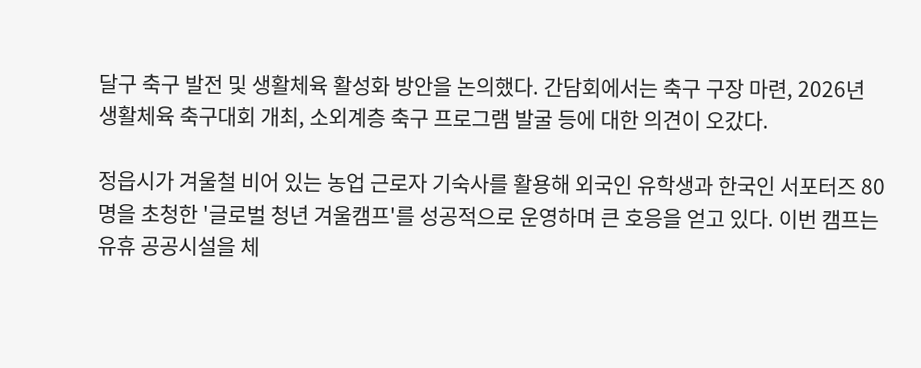달구 축구 발전 및 생활체육 활성화 방안을 논의했다. 간담회에서는 축구 구장 마련, 2026년 생활체육 축구대회 개최, 소외계층 축구 프로그램 발굴 등에 대한 의견이 오갔다.

정읍시가 겨울철 비어 있는 농업 근로자 기숙사를 활용해 외국인 유학생과 한국인 서포터즈 80명을 초청한 '글로벌 청년 겨울캠프'를 성공적으로 운영하며 큰 호응을 얻고 있다. 이번 캠프는 유휴 공공시설을 체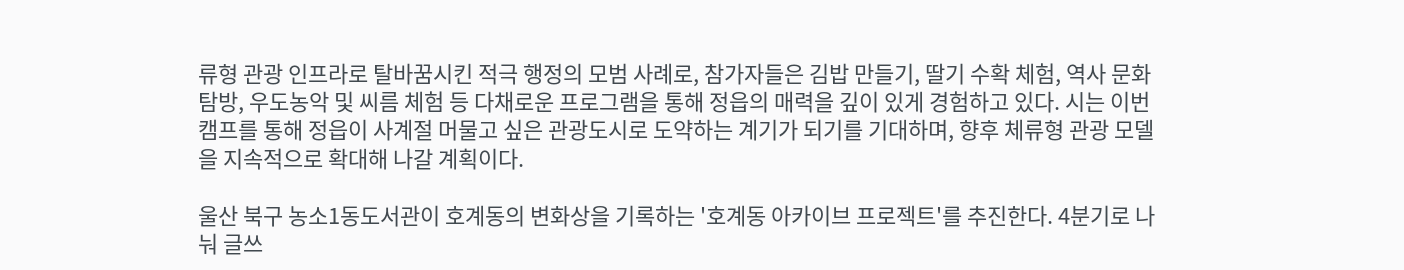류형 관광 인프라로 탈바꿈시킨 적극 행정의 모범 사례로, 참가자들은 김밥 만들기, 딸기 수확 체험, 역사 문화 탐방, 우도농악 및 씨름 체험 등 다채로운 프로그램을 통해 정읍의 매력을 깊이 있게 경험하고 있다. 시는 이번 캠프를 통해 정읍이 사계절 머물고 싶은 관광도시로 도약하는 계기가 되기를 기대하며, 향후 체류형 관광 모델을 지속적으로 확대해 나갈 계획이다.

울산 북구 농소1동도서관이 호계동의 변화상을 기록하는 '호계동 아카이브 프로젝트'를 추진한다. 4분기로 나눠 글쓰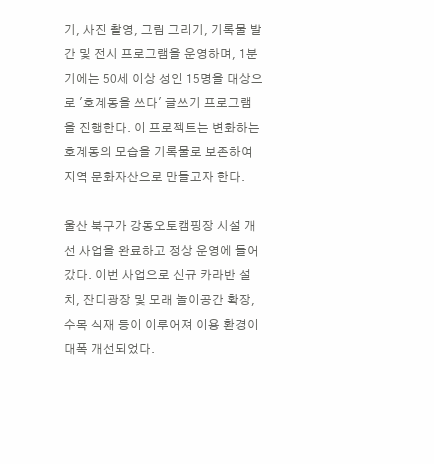기, 사진 촬영, 그림 그리기, 기록물 발간 및 전시 프로그램을 운영하며, 1분기에는 50세 이상 성인 15명을 대상으로 '호계동을 쓰다' 글쓰기 프로그램을 진행한다. 이 프로젝트는 변화하는 호계동의 모습을 기록물로 보존하여 지역 문화자산으로 만들고자 한다.

울산 북구가 강동오토캠핑장 시설 개선 사업을 완료하고 정상 운영에 들어갔다. 이번 사업으로 신규 카라반 설치, 잔디광장 및 모래 놀이공간 확장, 수목 식재 등이 이루어져 이용 환경이 대폭 개선되었다.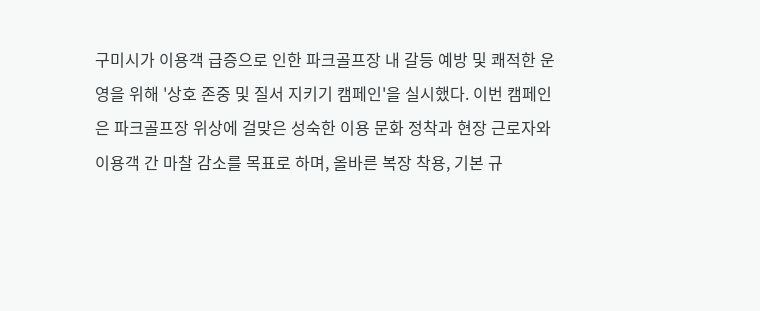구미시가 이용객 급증으로 인한 파크골프장 내 갈등 예방 및 쾌적한 운영을 위해 '상호 존중 및 질서 지키기 캠페인'을 실시했다. 이번 캠페인은 파크골프장 위상에 걸맞은 성숙한 이용 문화 정착과 현장 근로자와 이용객 간 마찰 감소를 목표로 하며, 올바른 복장 착용, 기본 규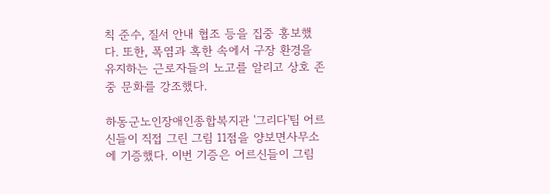칙 준수, 질서 안내 협조 등을 집중 홍보했다. 또한, 폭염과 혹한 속에서 구장 환경을 유지하는 근로자들의 노고를 알리고 상호 존중 문화를 강조했다.

하동군노인장애인종합복지관 '그리다'팀 어르신들이 직접 그린 그림 11점을 양보면사무소에 기증했다. 이번 기증은 어르신들이 그림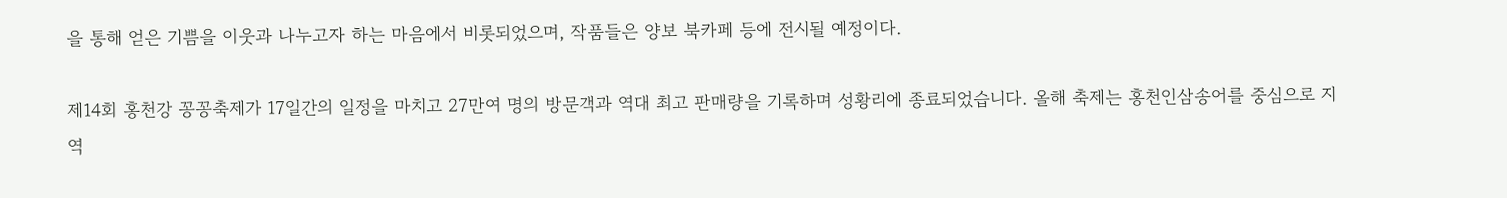을 통해 얻은 기쁨을 이웃과 나누고자 하는 마음에서 비롯되었으며, 작품들은 양보 북카페 등에 전시될 예정이다.

제14회 홍천강 꽁꽁축제가 17일간의 일정을 마치고 27만여 명의 방문객과 역대 최고 판매량을 기록하며 성황리에 종료되었습니다. 올해 축제는 홍천인삼송어를 중심으로 지역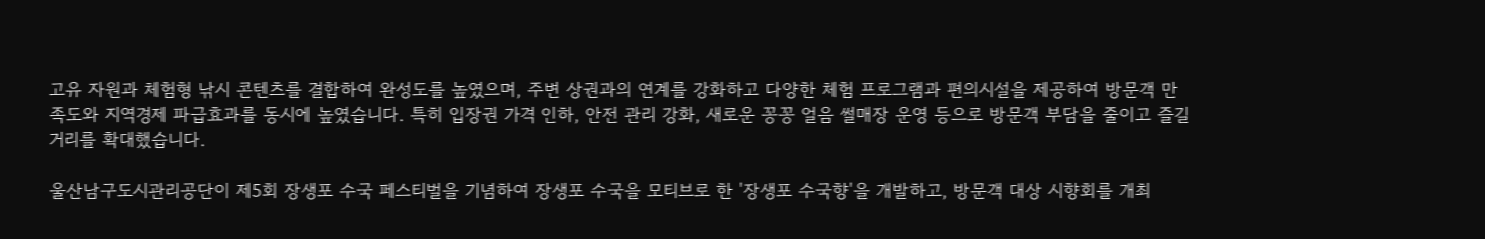고유 자원과 체험형 낚시 콘텐츠를 결합하여 완성도를 높였으며, 주변 상권과의 연계를 강화하고 다양한 체험 프로그램과 편의시설을 제공하여 방문객 만족도와 지역경제 파급효과를 동시에 높였습니다. 특히 입장권 가격 인하, 안전 관리 강화, 새로운 꽁꽁 얼음 썰매장 운영 등으로 방문객 부담을 줄이고 즐길 거리를 확대했습니다.

울산남구도시관리공단이 제5회 장생포 수국 페스티벌을 기념하여 장생포 수국을 모티브로 한 '장생포 수국향'을 개발하고, 방문객 대상 시향회를 개최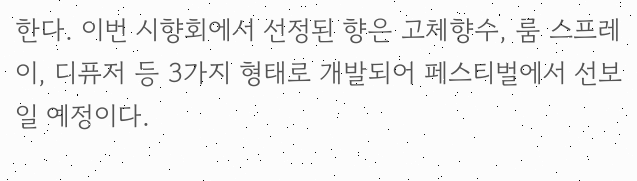한다. 이번 시향회에서 선정된 향은 고체향수, 룸 스프레이, 디퓨저 등 3가지 형태로 개발되어 페스티벌에서 선보일 예정이다.